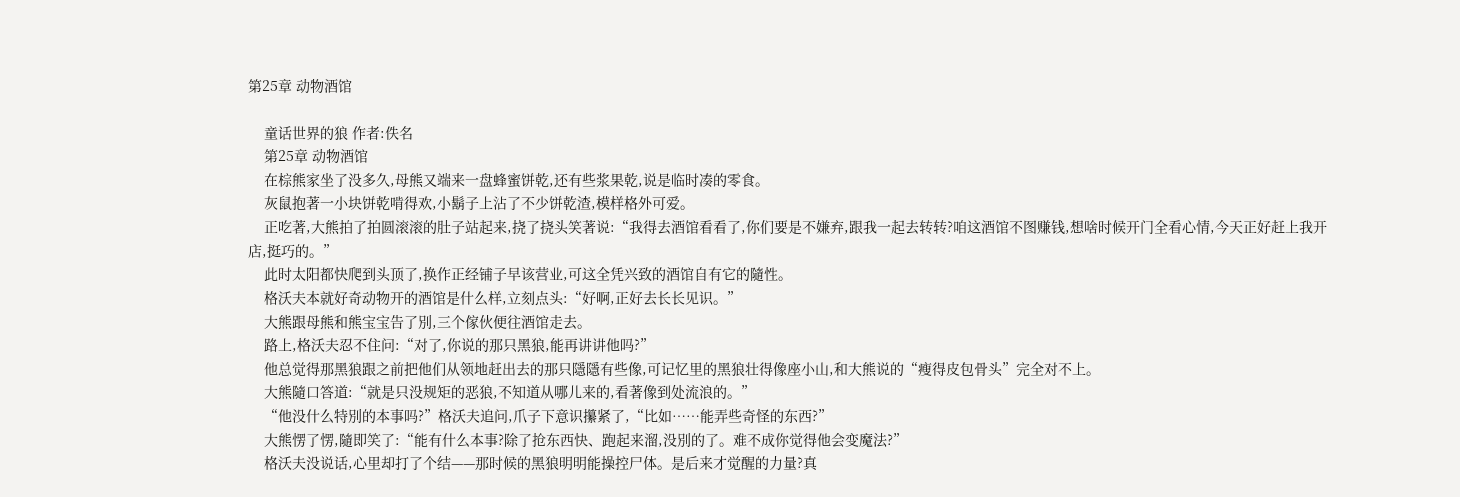第25章 动物酒馆

    童话世界的狼 作者:佚名
    第25章 动物酒馆
    在棕熊家坐了没多久,母熊又端来一盘蜂蜜饼乾,还有些浆果乾,说是临时凑的零食。
    灰鼠抱著一小块饼乾啃得欢,小鬍子上沾了不少饼乾渣,模样格外可爱。
    正吃著,大熊拍了拍圆滚滚的肚子站起来,挠了挠头笑著说:“我得去酒馆看看了,你们要是不嫌弃,跟我一起去转转?咱这酒馆不图赚钱,想啥时候开门全看心情,今天正好赶上我开店,挺巧的。”
    此时太阳都快爬到头顶了,换作正经铺子早该营业,可这全凭兴致的酒馆自有它的隨性。
    格沃夫本就好奇动物开的酒馆是什么样,立刻点头:“好啊,正好去长长见识。”
    大熊跟母熊和熊宝宝告了別,三个傢伙便往酒馆走去。
    路上,格沃夫忍不住问:“对了,你说的那只黑狼,能再讲讲他吗?”
    他总觉得那黑狼跟之前把他们从领地赶出去的那只隱隱有些像,可记忆里的黑狼壮得像座小山,和大熊说的“瘦得皮包骨头”完全对不上。
    大熊隨口答道:“就是只没规矩的恶狼,不知道从哪儿来的,看著像到处流浪的。”
    “他没什么特別的本事吗?”格沃夫追问,爪子下意识攥紧了,“比如……能弄些奇怪的东西?”
    大熊愣了愣,隨即笑了:“能有什么本事?除了抢东西快、跑起来溜,没別的了。难不成你觉得他会变魔法?”
    格沃夫没说话,心里却打了个结——那时候的黑狼明明能操控尸体。是后来才觉醒的力量?真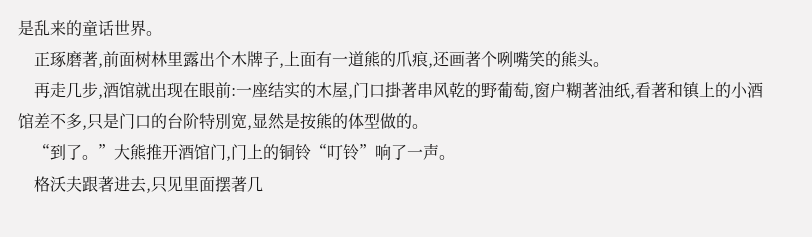是乱来的童话世界。
    正琢磨著,前面树林里露出个木牌子,上面有一道熊的爪痕,还画著个咧嘴笑的熊头。
    再走几步,酒馆就出现在眼前:一座结实的木屋,门口掛著串风乾的野葡萄,窗户糊著油纸,看著和镇上的小酒馆差不多,只是门口的台阶特別宽,显然是按熊的体型做的。
    “到了。”大熊推开酒馆门,门上的铜铃“叮铃”响了一声。
    格沃夫跟著进去,只见里面摆著几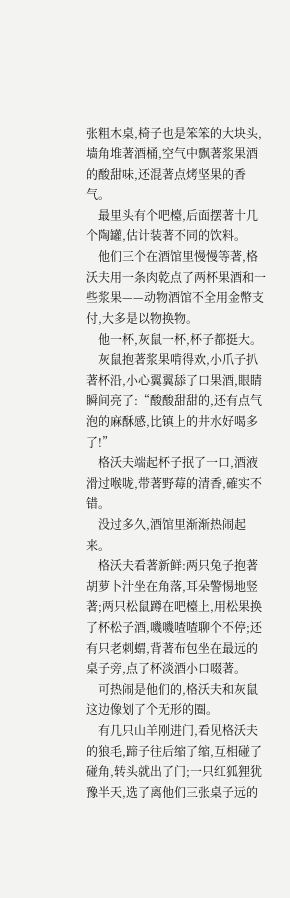张粗木桌,椅子也是笨笨的大块头,墙角堆著酒桶,空气中飘著浆果酒的酸甜味,还混著点烤坚果的香气。
    最里头有个吧檯,后面摆著十几个陶罐,估计装著不同的饮料。
    他们三个在酒馆里慢慢等著,格沃夫用一条肉乾点了两杯果酒和一些浆果——动物酒馆不全用金幣支付,大多是以物换物。
    他一杯,灰鼠一杯,杯子都挺大。
    灰鼠抱著浆果啃得欢,小爪子扒著杯沿,小心翼翼舔了口果酒,眼睛瞬间亮了:“酸酸甜甜的,还有点气泡的麻酥感,比镇上的井水好喝多了!”
    格沃夫端起杯子抿了一口,酒液滑过喉咙,带著野莓的清香,確实不错。
    没过多久,酒馆里渐渐热闹起来。
    格沃夫看著新鲜:两只兔子抱著胡萝卜汁坐在角落,耳朵警惕地竖著;两只松鼠蹲在吧檯上,用松果换了杯松子酒,嘰嘰喳喳聊个不停;还有只老刺蝟,背著布包坐在最远的桌子旁,点了杯淡酒小口啜著。
    可热闹是他们的,格沃夫和灰鼠这边像划了个无形的圈。
    有几只山羊刚进门,看见格沃夫的狼毛,蹄子往后缩了缩,互相碰了碰角,转头就出了门;一只红狐狸犹豫半天,选了离他们三张桌子远的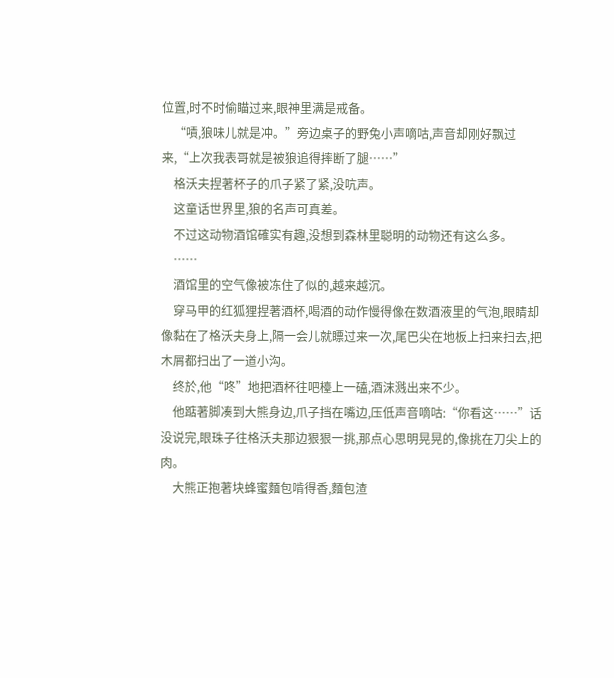位置,时不时偷瞄过来,眼神里满是戒备。
    “嘖,狼味儿就是冲。”旁边桌子的野兔小声嘀咕,声音却刚好飘过来,“上次我表哥就是被狼追得摔断了腿……”
    格沃夫捏著杯子的爪子紧了紧,没吭声。
    这童话世界里,狼的名声可真差。
    不过这动物酒馆確实有趣,没想到森林里聪明的动物还有这么多。
    ……
    酒馆里的空气像被冻住了似的,越来越沉。
    穿马甲的红狐狸捏著酒杯,喝酒的动作慢得像在数酒液里的气泡,眼睛却像黏在了格沃夫身上,隔一会儿就瞟过来一次,尾巴尖在地板上扫来扫去,把木屑都扫出了一道小沟。
    终於,他“咚”地把酒杯往吧檯上一磕,酒沫溅出来不少。
    他踮著脚凑到大熊身边,爪子挡在嘴边,压低声音嘀咕:“你看这……”话没说完,眼珠子往格沃夫那边狠狠一挑,那点心思明晃晃的,像挑在刀尖上的肉。
    大熊正抱著块蜂蜜麵包啃得香,麵包渣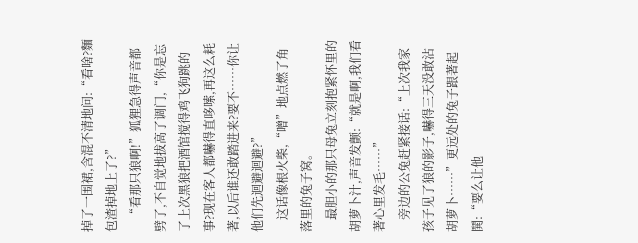掉了一围裙,含混不清地问:“看啥?麵包渣掉地上了?”
    “看那只狼啊!”狐狸急得声音都劈了,不自觉地拔高了调门,“你是忘了上次黑狼把酒馆搅得鸡飞狗跳的事?现在客人都嚇得直哆嗦,再这么耗著,以后谁还敢踏进来?要不……你让他们先迴避迴避?”
    这话像根火柴,“噌”地点燃了角落里的兔子窝。
    最胆小的那只母兔立刻抱紧怀里的胡萝卜汁,声音发颤:“就是啊,我们看著心里发毛……”
    旁边的公兔赶紧接话:“上次我家孩子见了狼的影子,嚇得三天没敢沾胡萝卜……”更远处的兔子跟著起鬨:“要么让他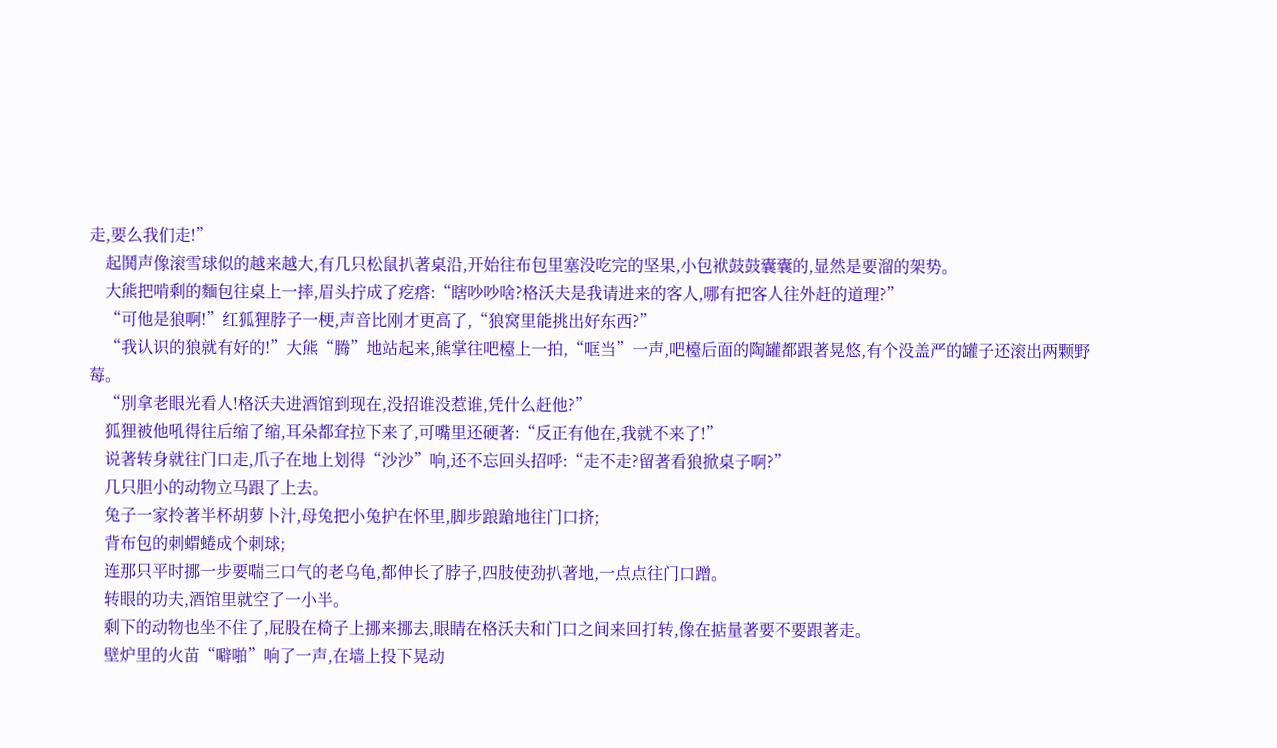走,要么我们走!”
    起鬨声像滚雪球似的越来越大,有几只松鼠扒著桌沿,开始往布包里塞没吃完的坚果,小包袱鼓鼓囊囊的,显然是要溜的架势。
    大熊把啃剩的麵包往桌上一摔,眉头拧成了疙瘩:“瞎吵吵啥?格沃夫是我请进来的客人,哪有把客人往外赶的道理?”
    “可他是狼啊!”红狐狸脖子一梗,声音比刚才更高了,“狼窝里能挑出好东西?”
    “我认识的狼就有好的!”大熊“腾”地站起来,熊掌往吧檯上一拍,“哐当”一声,吧檯后面的陶罐都跟著晃悠,有个没盖严的罐子还滚出两颗野莓。
    “別拿老眼光看人!格沃夫进酒馆到现在,没招谁没惹谁,凭什么赶他?”
    狐狸被他吼得往后缩了缩,耳朵都耷拉下来了,可嘴里还硬著:“反正有他在,我就不来了!”
    说著转身就往门口走,爪子在地上划得“沙沙”响,还不忘回头招呼:“走不走?留著看狼掀桌子啊?”
    几只胆小的动物立马跟了上去。
    兔子一家拎著半杯胡萝卜汁,母兔把小兔护在怀里,脚步踉蹌地往门口挤;
    背布包的刺蝟蜷成个刺球;
    连那只平时挪一步要喘三口气的老乌龟,都伸长了脖子,四肢使劲扒著地,一点点往门口蹭。
    转眼的功夫,酒馆里就空了一小半。
    剩下的动物也坐不住了,屁股在椅子上挪来挪去,眼睛在格沃夫和门口之间来回打转,像在掂量著要不要跟著走。
    壁炉里的火苗“噼啪”响了一声,在墙上投下晃动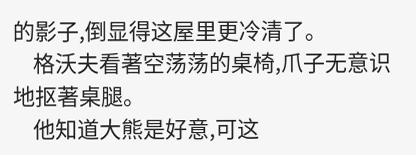的影子,倒显得这屋里更冷清了。
    格沃夫看著空荡荡的桌椅,爪子无意识地抠著桌腿。
    他知道大熊是好意,可这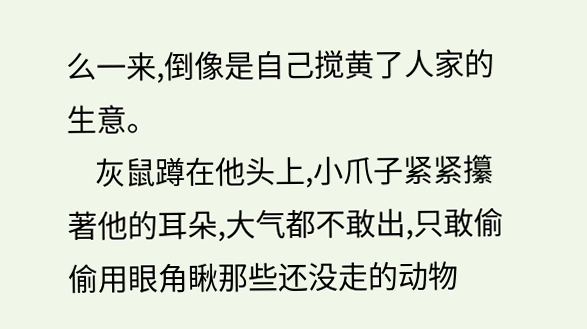么一来,倒像是自己搅黄了人家的生意。
    灰鼠蹲在他头上,小爪子紧紧攥著他的耳朵,大气都不敢出,只敢偷偷用眼角瞅那些还没走的动物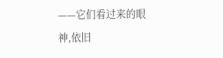——它们看过来的眼神,依旧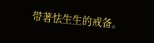带著怯生生的戒备。